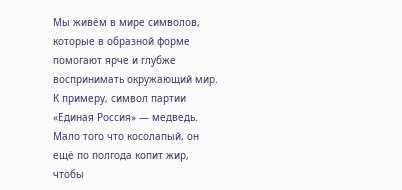Мы живём в мире символов, которые в образной форме помогают ярче и глубже воспринимать окружающий мир. К примеру, символ партии «Единая Россия» — медведь. Мало того что косолапый, он ещё по полгода копит жир, чтобы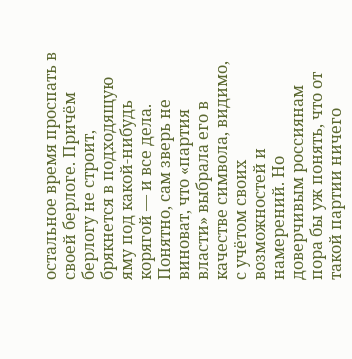остальное время проспать в своей берлоге. Причём берлогу не строит, брякнется в подходящую яму под какой-нибудь корягой — и все дела. Понятно, сам зверь не виноват, что «партия власти» выбрала его в качестве символа, видимо, с учётом своих возможностей и намерений. Но доверчивым россиянам пора бы уж понять, что от такой партии ничего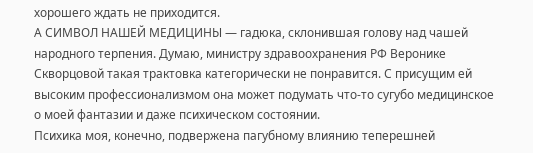хорошего ждать не приходится.
А СИМВОЛ НАШЕЙ МЕДИЦИНЫ — гадюка, склонившая голову над чашей народного терпения. Думаю, министру здравоохранения РФ Веронике Скворцовой такая трактовка категорически не понравится. С присущим ей высоким профессионализмом она может подумать что-то сугубо медицинское о моей фантазии и даже психическом состоянии.
Психика моя, конечно, подвержена пагубному влиянию теперешней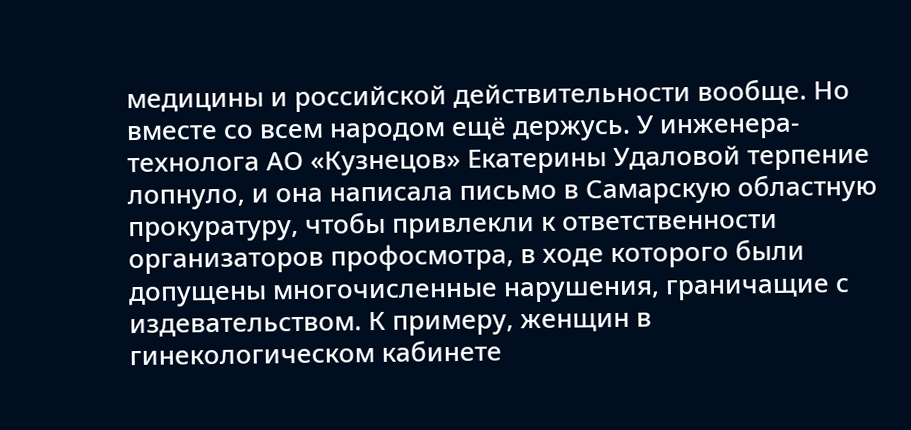медицины и российской действительности вообще. Но вместе со всем народом ещё держусь. У инженера-технолога АО «Кузнецов» Екатерины Удаловой терпение лопнуло, и она написала письмо в Самарскую областную прокуратуру, чтобы привлекли к ответственности организаторов профосмотра, в ходе которого были допущены многочисленные нарушения, граничащие с издевательством. К примеру, женщин в гинекологическом кабинете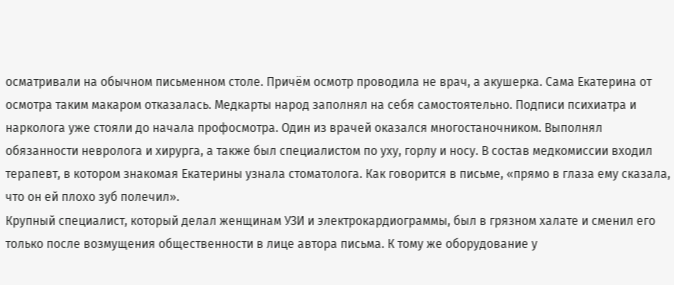осматривали на обычном письменном столе. Причём осмотр проводила не врач, а акушерка. Сама Екатерина от осмотра таким макаром отказалась. Медкарты народ заполнял на себя самостоятельно. Подписи психиатра и нарколога уже стояли до начала профосмотра. Один из врачей оказался многостаночником. Выполнял обязанности невролога и хирурга, а также был специалистом по уху, горлу и носу. В состав медкомиссии входил терапевт, в котором знакомая Екатерины узнала стоматолога. Как говорится в письме, «прямо в глаза ему сказала, что он ей плохо зуб полечил».
Крупный специалист, который делал женщинам УЗИ и электрокардиограммы, был в грязном халате и сменил его только после возмущения общественности в лице автора письма. К тому же оборудование у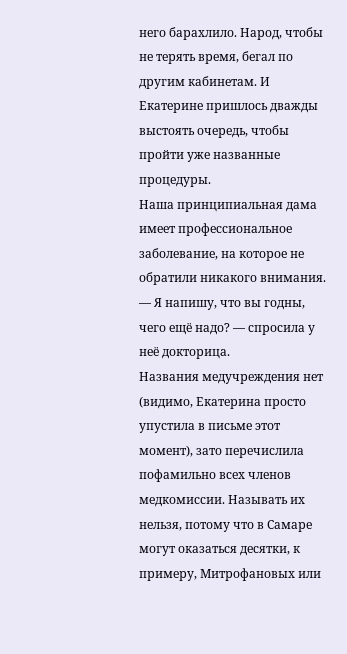него барахлило. Народ, чтобы не терять время, бегал по другим кабинетам. И Екатерине пришлось дважды выстоять очередь, чтобы пройти уже названные процедуры.
Наша принципиальная дама имеет профессиональное заболевание, на которое не обратили никакого внимания.
— Я напишу, что вы годны, чего ещё надо? — спросила у неё докторица.
Названия медучреждения нет (видимо, Екатерина просто упустила в письме этот момент), зато перечислила пофамильно всех членов медкомиссии. Называть их нельзя, потому что в Самаре могут оказаться десятки, к примеру, Митрофановых или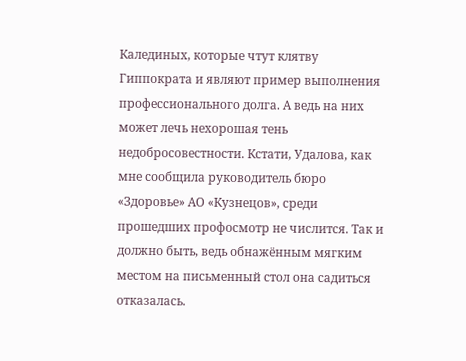Калединых, которые чтут клятву Гиппократа и являют пример выполнения профессионального долга. А ведь на них может лечь нехорошая тень недобросовестности. Кстати, Удалова, как мне сообщила руководитель бюро «Здоровье» АО «Кузнецов», среди прошедших профосмотр не числится. Так и должно быть, ведь обнажённым мягким местом на письменный стол она садиться отказалась.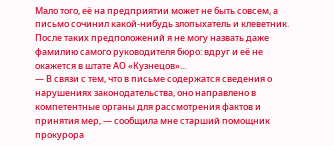Мало того, её на предприятии может не быть совсем, а письмо сочинил какой-нибудь злопыхатель и клеветник.
После таких предположений я не могу назвать даже фамилию самого руководителя бюро: вдруг и её не окажется в штате АО «Кузнецов»...
— В связи с тем, что в письме содержатся сведения о нарушениях законодательства, оно направлено в компетентные органы для рассмотрения фактов и принятия мер, — сообщила мне старший помощник прокурора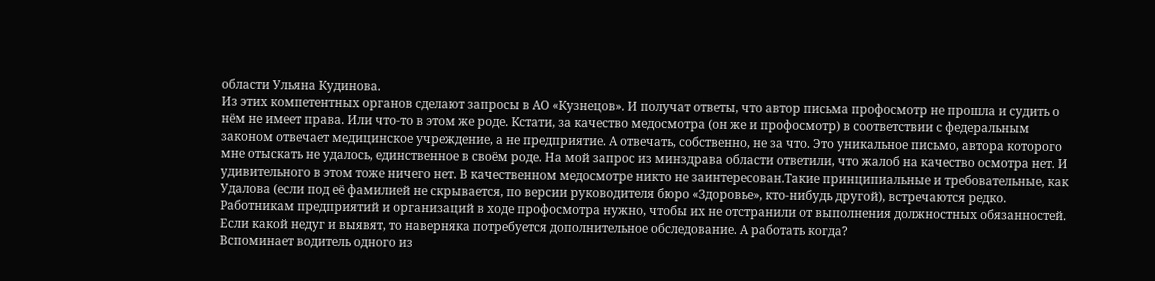области Ульяна Кудинова.
Из этих компетентных органов сделают запросы в АО «Кузнецов». И получат ответы, что автор письма профосмотр не прошла и судить о нём не имеет права. Или что-то в этом же роде. Кстати, за качество медосмотра (он же и профосмотр) в соответствии с федеральным законом отвечает медицинское учреждение, а не предприятие. А отвечать, собственно, не за что. Это уникальное письмо, автора которого мне отыскать не удалось, единственное в своём роде. На мой запрос из минздрава области ответили, что жалоб на качество осмотра нет. И удивительного в этом тоже ничего нет. В качественном медосмотре никто не заинтересован.Такие принципиальные и требовательные, как Удалова (если под её фамилией не скрывается, по версии руководителя бюро «Здоровье», кто-нибудь другой), встречаются редко. Работникам предприятий и организаций в ходе профосмотра нужно, чтобы их не отстранили от выполнения должностных обязанностей. Если какой недуг и выявят, то наверняка потребуется дополнительное обследование. А работать когда?
Вспоминает водитель одного из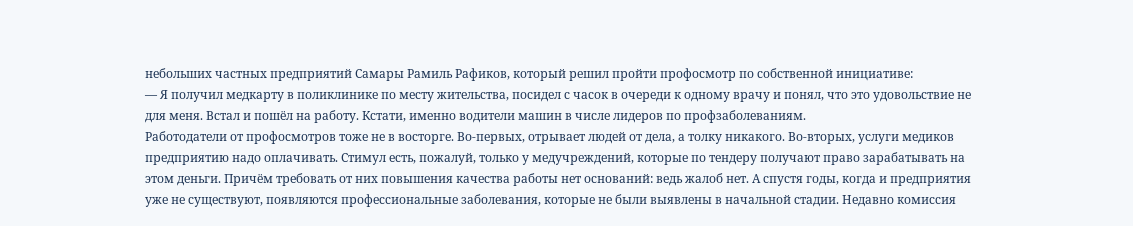небольших частных предприятий Самары Рамиль Рафиков, который решил пройти профосмотр по собственной инициативе:
— Я получил медкарту в поликлинике по месту жительства, посидел с часок в очереди к одному врачу и понял, что это удовольствие не для меня. Встал и пошёл на работу. Кстати, именно водители машин в числе лидеров по профзаболеваниям.
Работодатели от профосмотров тоже не в восторге. Во-первых, отрывает людей от дела, а толку никакого. Во-вторых, услуги медиков предприятию надо оплачивать. Стимул есть, пожалуй, только у медучреждений, которые по тендеру получают право зарабатывать на этом деньги. Причём требовать от них повышения качества работы нет оснований: ведь жалоб нет. А спустя годы, когда и предприятия уже не существуют, появляются профессиональные заболевания, которые не были выявлены в начальной стадии. Недавно комиссия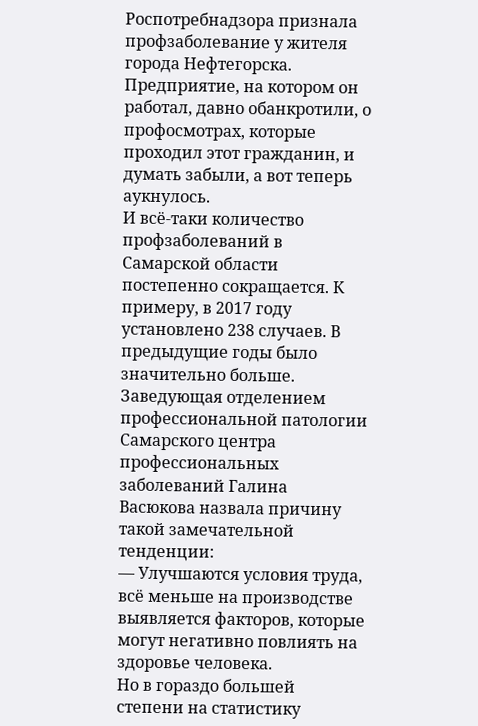Роспотребнадзора признала профзаболевание у жителя города Нефтегорска. Предприятие, на котором он работал, давно обанкротили, о профосмотрах, которые проходил этот гражданин, и думать забыли, а вот теперь аукнулось.
И всё-таки количество профзаболеваний в Самарской области постепенно сокращается. К примеру, в 2017 году установлено 238 случаев. В предыдущие годы было значительно больше. Заведующая отделением профессиональной патологии Самарского центра профессиональных заболеваний Галина Васюкова назвала причину такой замечательной тенденции:
— Улучшаются условия труда, всё меньше на производстве выявляется факторов, которые могут негативно повлиять на здоровье человека.
Но в гораздо большей степени на статистику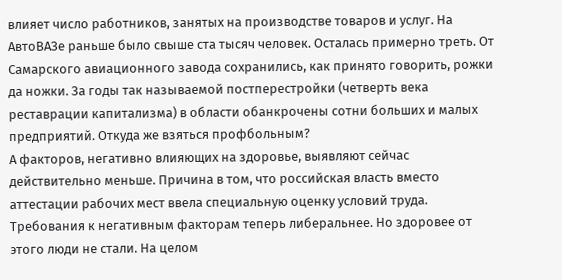влияет число работников, занятых на производстве товаров и услуг. На АвтоВАЗе раньше было свыше ста тысяч человек. Осталась примерно треть. От Самарского авиационного завода сохранились, как принято говорить, рожки да ножки. За годы так называемой постперестройки (четверть века реставрации капитализма) в области обанкрочены сотни больших и малых предприятий. Откуда же взяться профбольным?
А факторов, негативно влияющих на здоровье, выявляют сейчас действительно меньше. Причина в том, что российская власть вместо аттестации рабочих мест ввела специальную оценку условий труда. Требования к негативным факторам теперь либеральнее. Но здоровее от этого люди не стали. На целом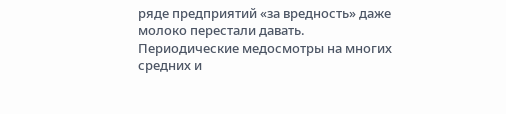ряде предприятий «за вредность» даже молоко перестали давать. Периодические медосмотры на многих средних и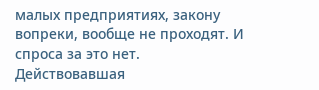малых предприятиях, закону вопреки, вообще не проходят. И спроса за это нет.
Действовавшая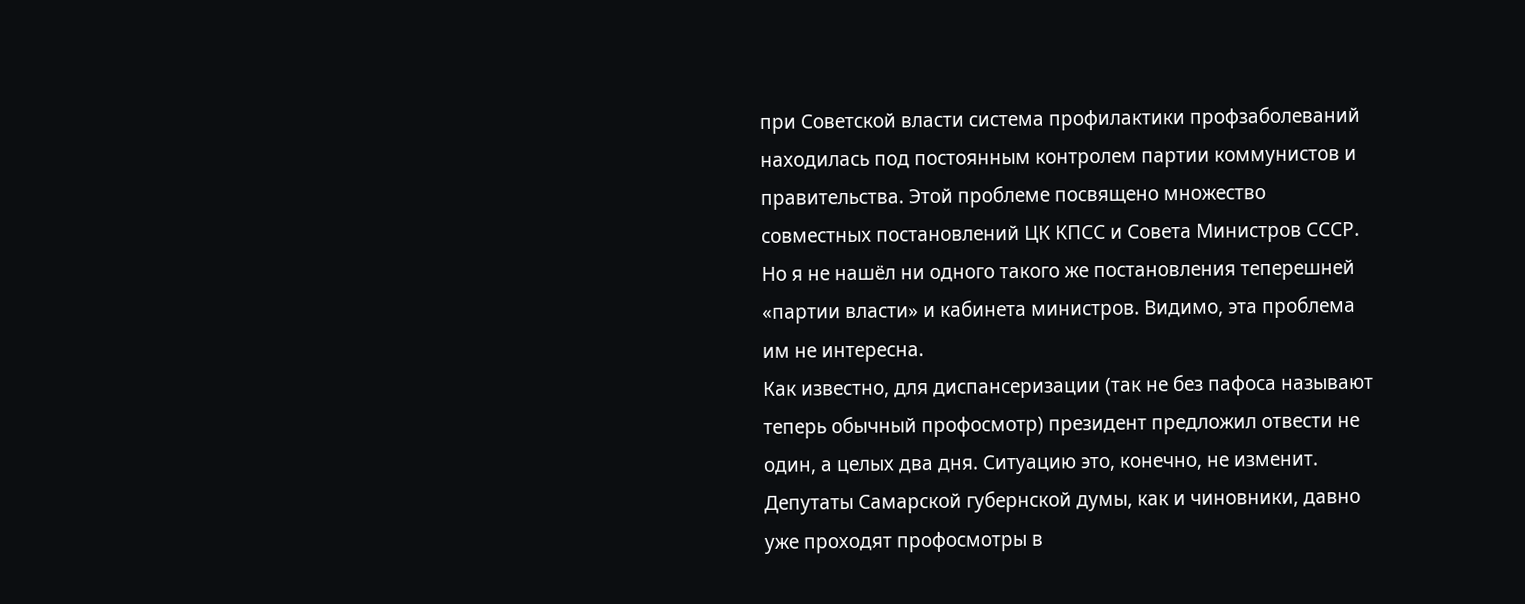при Советской власти система профилактики профзаболеваний находилась под постоянным контролем партии коммунистов и правительства. Этой проблеме посвящено множество совместных постановлений ЦК КПСС и Совета Министров СССР. Но я не нашёл ни одного такого же постановления теперешней «партии власти» и кабинета министров. Видимо, эта проблема им не интересна.
Как известно, для диспансеризации (так не без пафоса называют теперь обычный профосмотр) президент предложил отвести не один, а целых два дня. Ситуацию это, конечно, не изменит. Депутаты Самарской губернской думы, как и чиновники, давно уже проходят профосмотры в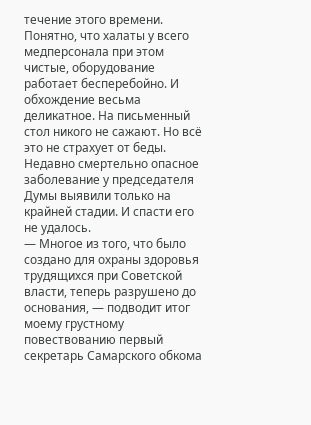течение этого времени. Понятно, что халаты у всего медперсонала при этом чистые, оборудование работает бесперебойно. И обхождение весьма деликатное. На письменный стол никого не сажают. Но всё это не страхует от беды. Недавно смертельно опасное заболевание у председателя Думы выявили только на крайней стадии. И спасти его не удалось.
— Многое из того, что было создано для охраны здоровья трудящихся при Советской власти, теперь разрушено до основания, — подводит итог моему грустному повествованию первый секретарь Самарского обкома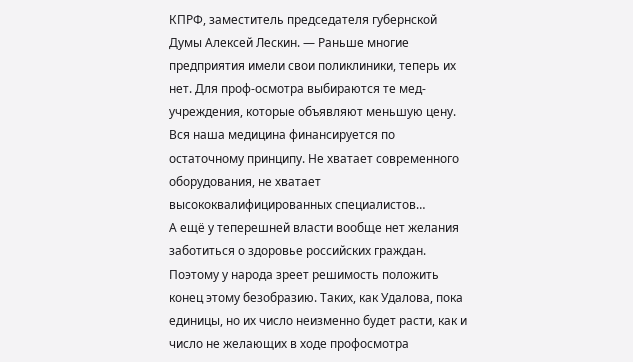КПРФ, заместитель председателя губернской Думы Алексей Лескин. — Раньше многие предприятия имели свои поликлиники, теперь их нет. Для проф-осмотра выбираются те мед-учреждения, которые объявляют меньшую цену. Вся наша медицина финансируется по остаточному принципу. Не хватает современного оборудования, не хватает высококвалифицированных специалистов…
А ещё у теперешней власти вообще нет желания заботиться о здоровье российских граждан. Поэтому у народа зреет решимость положить конец этому безобразию. Таких, как Удалова, пока единицы, но их число неизменно будет расти, как и число не желающих в ходе профосмотра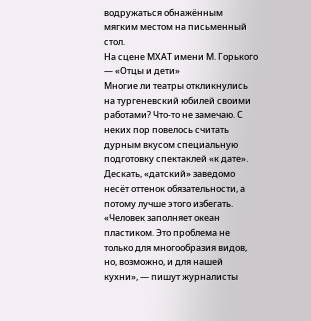водружаться обнажённым мягким местом на письменный стол.
На сцене МХАТ имени М. Горького — «Отцы и дети»
Многие ли театры откликнулись на тургеневский юбилей своими работами? Что-то не замечаю. С неких пор повелось считать дурным вкусом специальную подготовку спектаклей «к дате». Дескать, «датский» заведомо несёт оттенок обязательности, а потому лучше этого избегать.
«Человек заполняет океан пластиком. Это проблема не только для многообразия видов, но, возможно, и для нашей кухни», — пишут журналисты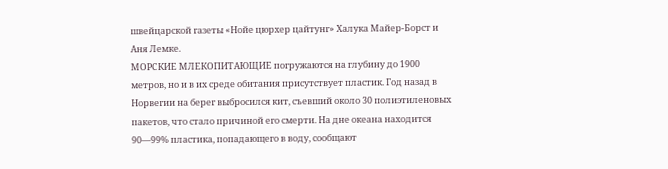швейцарской газеты «Нойе цюрхер цайтунг» Халука Майер-Борст и Аня Лемке.
МОРСКИЕ МЛЕКОПИТАЮЩИЕ погружаются на глубину до 1900 метров, но и в их среде обитания присутствует пластик. Год назад в Норвегии на берег выбросился кит, съевший около 30 полиэтиленовых пакетов, что стало причиной его смерти. На дне океана находится 90—99% пластика, попадающего в воду, сообщают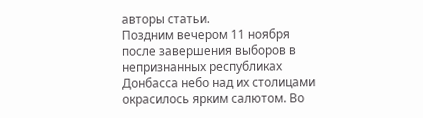авторы статьи.
Поздним вечером 11 ноября после завершения выборов в непризнанных республиках Донбасса небо над их столицами окрасилось ярким салютом. Во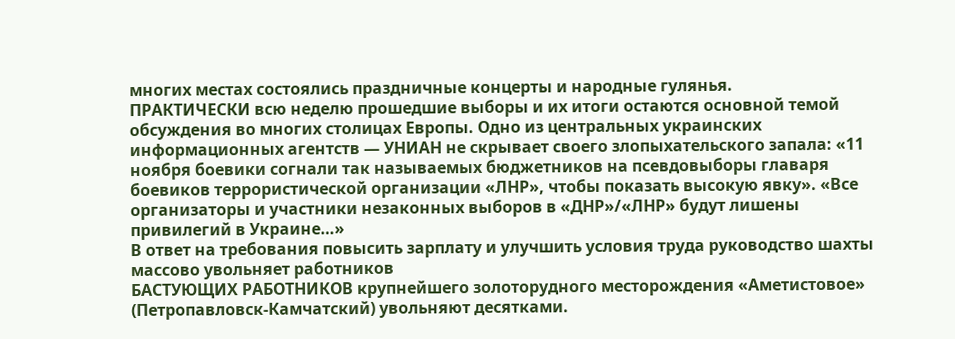многих местах состоялись праздничные концерты и народные гулянья.
ПРАКТИЧЕСКИ всю неделю прошедшие выборы и их итоги остаются основной темой обсуждения во многих столицах Европы. Одно из центральных украинских информационных агентств — УНИАН не скрывает своего злопыхательского запала: «11 ноября боевики согнали так называемых бюджетников на псевдовыборы главаря боевиков террористической организации «ЛНР», чтобы показать высокую явку». «Все организаторы и участники незаконных выборов в «ДНР»/«ЛНР» будут лишены привилегий в Украине…»
В ответ на требования повысить зарплату и улучшить условия труда руководство шахты массово увольняет работников
БАСТУЮЩИХ РАБОТНИКОВ крупнейшего золоторудного месторождения «Аметистовое» (Петропавловск-Камчатский) увольняют десятками.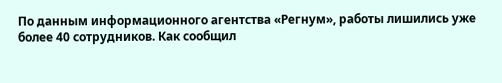По данным информационного агентства «Регнум», работы лишились уже более 40 сотрудников. Как сообщил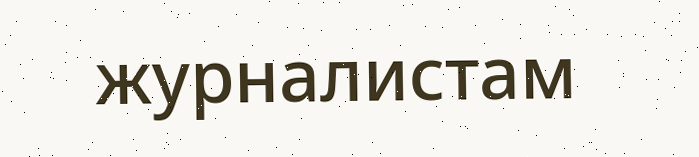журналистам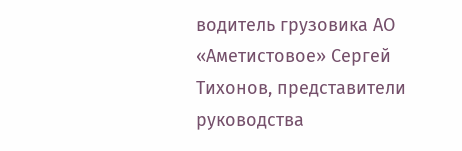водитель грузовика АО «Аметистовое» Сергей Тихонов, представители руководства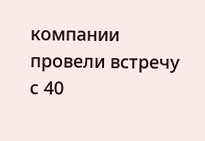компании провели встречу с 40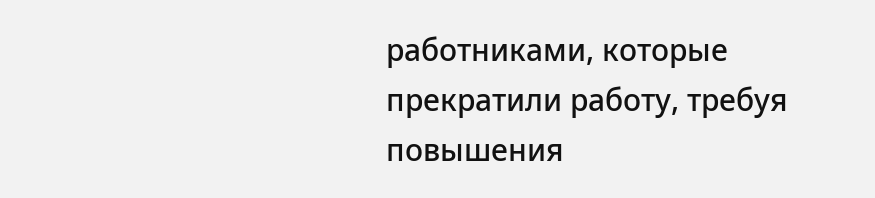работниками, которые прекратили работу, требуя повышения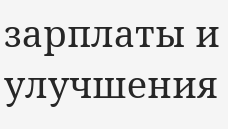зарплаты и улучшения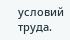условий труда.